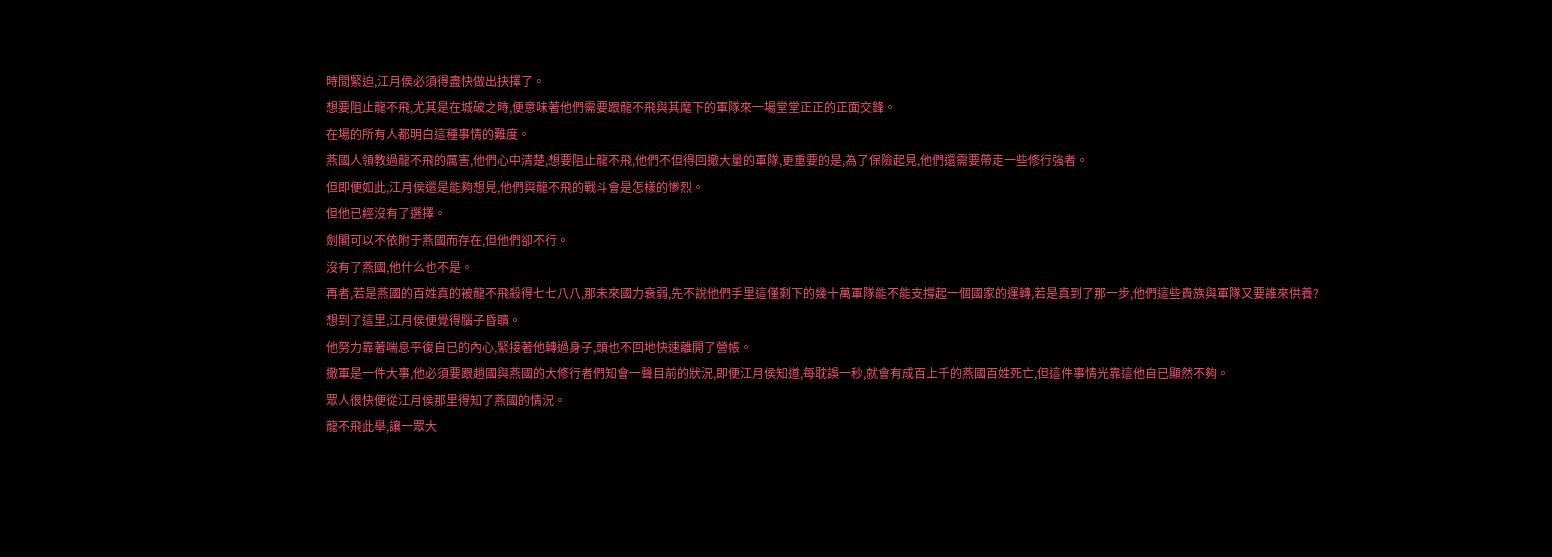時間緊迫,江月侯必須得盡快做出抉擇了。
想要阻止龍不飛,尤其是在城破之時,便意味著他們需要跟龍不飛與其麾下的軍隊來一場堂堂正正的正面交鋒。
在場的所有人都明白這種事情的難度。
燕國人領教過龍不飛的厲害,他們心中清楚,想要阻止龍不飛,他們不但得回撤大量的軍隊,更重要的是,為了保險起見,他們還需要帶走一些修行強者。
但即便如此,江月侯還是能夠想見,他們與龍不飛的戰斗會是怎樣的慘烈。
但他已經沒有了選擇。
劍閣可以不依附于燕國而存在,但他們卻不行。
沒有了燕國,他什么也不是。
再者,若是燕國的百姓真的被龍不飛殺得七七八八,那未來國力衰弱,先不說他們手里這僅剩下的幾十萬軍隊能不能支撐起一個國家的運轉,若是真到了那一步,他們這些貴族與軍隊又要誰來供養?
想到了這里,江月侯便覺得腦子昏聵。
他努力靠著喘息平復自已的內心,緊接著他轉過身子,頭也不回地快速離開了營帳。
撤軍是一件大事,他必須要跟趙國與燕國的大修行者們知會一聲目前的狀況,即便江月侯知道,每耽誤一秒,就會有成百上千的燕國百姓死亡,但這件事情光靠這他自已顯然不夠。
眾人很快便從江月侯那里得知了燕國的情況。
龍不飛此舉,讓一眾大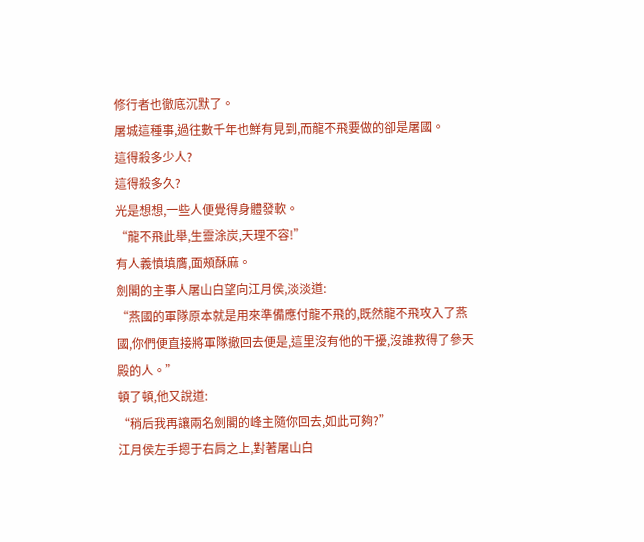修行者也徹底沉默了。
屠城這種事,過往數千年也鮮有見到,而龍不飛要做的卻是屠國。
這得殺多少人?
這得殺多久?
光是想想,一些人便覺得身體發軟。
“龍不飛此舉,生靈涂炭,天理不容!”
有人義憤填膺,面頰酥麻。
劍閣的主事人屠山白望向江月侯,淡淡道:
“燕國的軍隊原本就是用來準備應付龍不飛的,既然龍不飛攻入了燕國,你們便直接將軍隊撤回去便是,這里沒有他的干擾,沒誰救得了參天殿的人。”
頓了頓,他又說道:
“稍后我再讓兩名劍閣的峰主隨你回去,如此可夠?”
江月侯左手摁于右肩之上,對著屠山白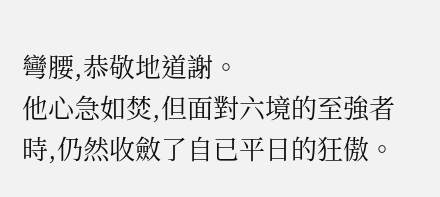彎腰,恭敬地道謝。
他心急如焚,但面對六境的至強者時,仍然收斂了自已平日的狂傲。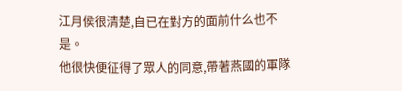江月侯很清楚,自已在對方的面前什么也不是。
他很快便征得了眾人的同意,帶著燕國的軍隊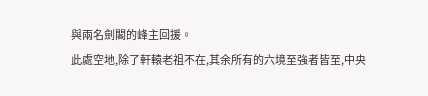與兩名劍閣的峰主回援。
此處空地,除了軒轅老祖不在,其余所有的六境至強者皆至,中央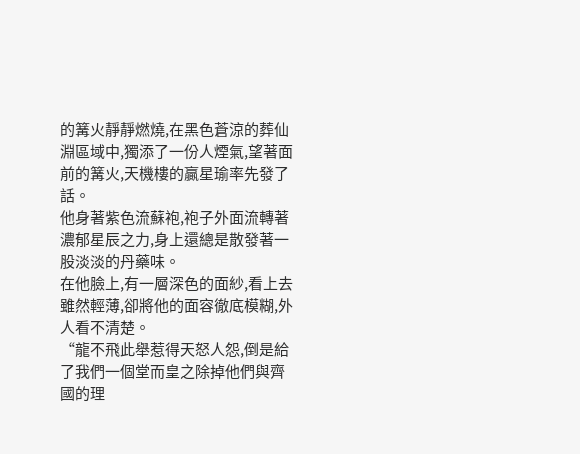的篝火靜靜燃燒,在黑色蒼涼的葬仙淵區域中,獨添了一份人煙氣,望著面前的篝火,天機樓的贏星瑜率先發了話。
他身著紫色流蘇袍,袍子外面流轉著濃郁星辰之力,身上還總是散發著一股淡淡的丹藥味。
在他臉上,有一層深色的面紗,看上去雖然輕薄,卻將他的面容徹底模糊,外人看不清楚。
“龍不飛此舉惹得天怒人怨,倒是給了我們一個堂而皇之除掉他們與齊國的理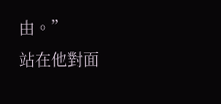由。”
站在他對面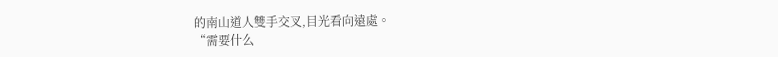的南山道人雙手交叉,目光看向遠處。
“需要什么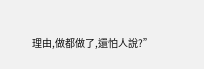理由,做都做了,還怕人說?”